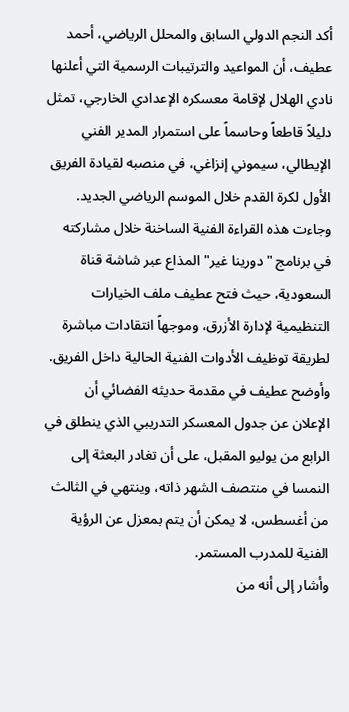أكد النجم الدولي السابق والمحلل الرياضي، أحمد عطيف، أن المواعيد والترتيبات الرسمية التي أعلنها نادي الهلال لإقامة معسكره الإعدادي الخارجي، تمثل دليلاً قاطعاً وحاسماً على استمرار المدير الفني الإيطالي، سيموني إنزاغي، في منصبه لقيادة الفريق الأول لكرة القدم خلال الموسم الرياضي الجديد.
وجاءت هذه القراءة الفنية الساخنة خلال مشاركته في برنامج "دورينا غير" المذاع عبر شاشة قناة السعودية، حيث فتح عطيف ملف الخيارات التنظيمية لإدارة الأزرق، وموجهاً انتقادات مباشرة لطريقة توظيف الأدوات الفنية الحالية داخل الفريق.
وأوضح عطيف في مقدمة حديثه الفضائي أن الإعلان عن جدول المعسكر التدريبي الذي ينطلق في الرابع من يوليو المقبل، على أن تغادر البعثة إلى النمسا في منتصف الشهر ذاته، وينتهي في الثالث من أغسطس، لا يمكن أن يتم بمعزل عن الرؤية الفنية للمدرب المستمر.
وأشار إلى أنه من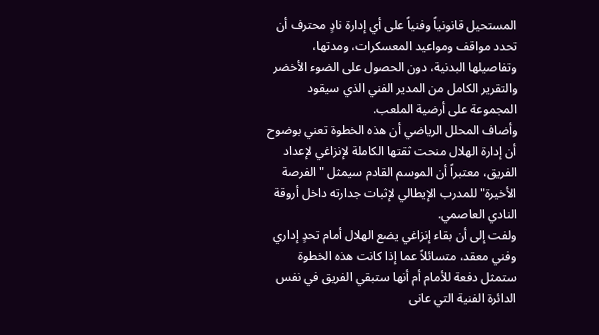المستحيل قانونياً وفنياً على أي إدارة نادٍ محترف أن تحدد مواقف ومواعيد المعسكرات، ومدتها، وتفاصيلها البدنية، دون الحصول على الضوء الأخضر والتقرير الكامل من المدير الفني الذي سيقود المجموعة على أرضية الملعب.
وأضاف المحلل الرياضي أن هذه الخطوة تعني بوضوح أن إدارة الهلال منحت ثقتها الكاملة لإنزاغي لإعداد الفريق، معتبراً أن الموسم القادم سيمثل "الفرصة الأخيرة" للمدرب الإيطالي لإثبات جدارته داخل أروقة النادي العاصمي.
ولفت إلى أن بقاء إنزاغي يضع الهلال أمام تحدٍ إداري وفني معقد، متسائلاً عما إذا كانت هذه الخطوة ستمثل دفعة للأمام أم أنها ستبقي الفريق في نفس الدائرة الفنية التي عانى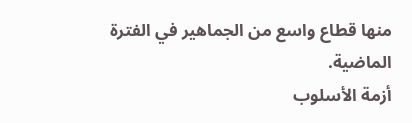منها قطاع واسع من الجماهير في الفترة الماضية.
أزمة الأسلوب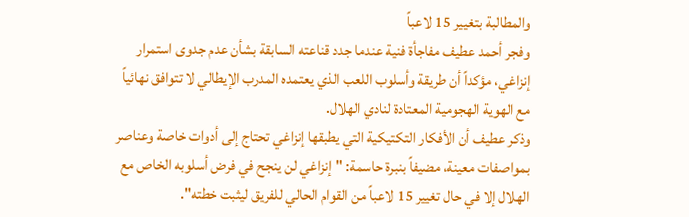والمطالبة بتغيير 15 لاعباً
وفجر أحمد عطيف مفاجأة فنية عندما جدد قناعته السابقة بشأن عدم جدوى استمرار إنزاغي، مؤكداً أن طريقة وأسلوب اللعب الذي يعتمده المدرب الإيطالي لا تتوافق نهائياً مع الهوية الهجومية المعتادة لنادي الهلال.
وذكر عطيف أن الأفكار التكتيكية التي يطبقها إنزاغي تحتاج إلى أدوات خاصة وعناصر بمواصفات معينة، مضيفاً بنبرة حاسمة: "إنزاغي لن ينجح في فرض أسلوبه الخاص مع الهلال إلا في حال تغيير 15 لاعباً من القوام الحالي للفريق ليثبت خطته".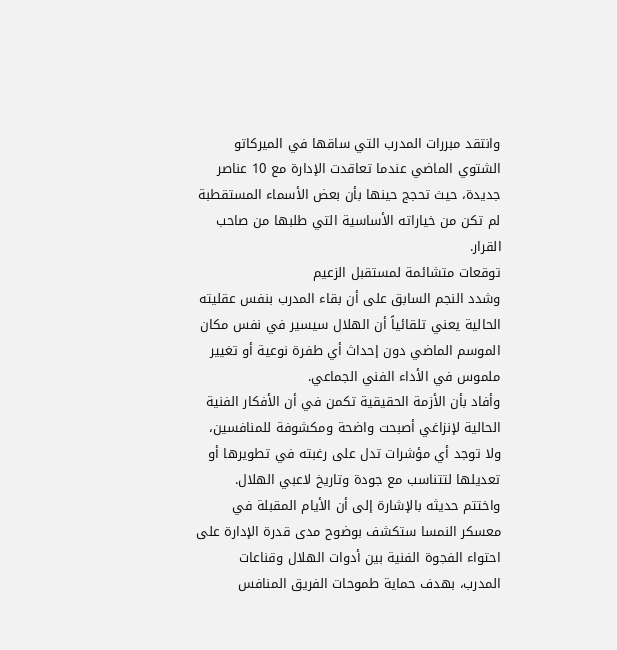وانتقد مبررات المدرب التي ساقها في الميركاتو الشتوي الماضي عندما تعاقدت الإدارة مع 10 عناصر جديدة، حيث تحجج حينها بأن بعض الأسماء المستقطبة لم تكن من خياراته الأساسية التي طلبها من صاحب القرار.
توقعات متشائمة لمستقبل الزعيم
وشدد النجم السابق على أن بقاء المدرب بنفس عقليته الحالية يعني تلقائياً أن الهلال سيسير في نفس مكان الموسم الماضي دون إحداث أي طفرة نوعية أو تغيير ملموس في الأداء الفني الجماعي.
وأفاد بأن الأزمة الحقيقية تكمن في أن الأفكار الفنية الحالية لإنزاغي أصبحت واضحة ومكشوفة للمنافسين، ولا توجد أي مؤشرات تدل على رغبته في تطويرها أو تعديلها لتتناسب مع جودة وتاريخ لاعبي الهلال.
واختتم حديثه بالإشارة إلى أن الأيام المقبلة في معسكر النمسا ستكشف بوضوح مدى قدرة الإدارة على احتواء الفجوة الفنية بين أدوات الهلال وقناعات المدرب، بهدف حماية طموحات الفريق المنافس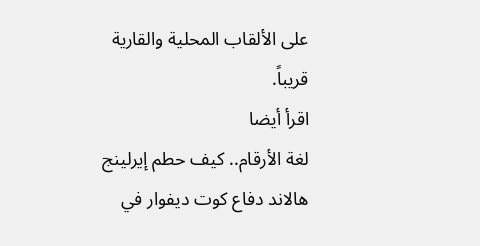على الألقاب المحلية والقارية قريباً.
اقرأ أيضا
لغة الأرقام.. كيف حطم إيرلينج هالاند دفاع كوت ديفوار في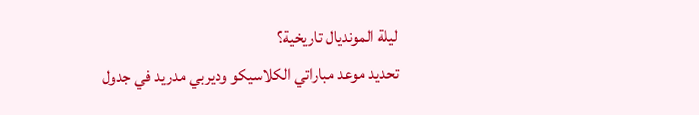ليلة المونديال تاريخية؟
تحديد موعد مباراتي الكلاسيكو وديربي مدريد في جدول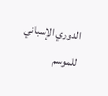الدوري الإسباني للموسم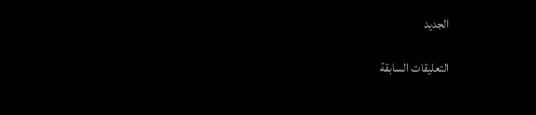الجديد

التعليقات السابقة